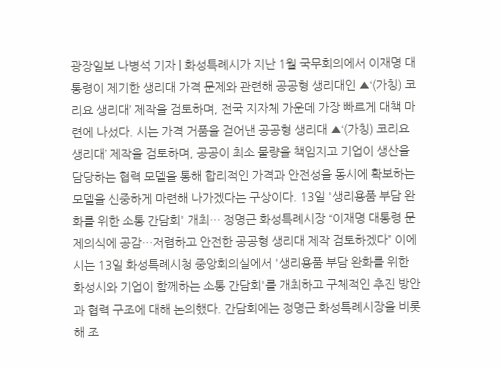광장일보 나병석 기자 | 화성특례시가 지난 1월 국무회의에서 이재명 대통령이 제기한 생리대 가격 문제와 관련해 공공형 생리대인 ▲‘(가칭) 코리요 생리대’ 제작을 검토하며, 전국 지자체 가운데 가장 빠르게 대책 마련에 나섰다. 시는 가격 거품을 걷어낸 공공형 생리대 ▲‘(가칭) 코리요 생리대’ 제작을 검토하며, 공공이 최소 물량을 책임지고 기업이 생산을 담당하는 협력 모델을 통해 합리적인 가격과 안전성을 동시에 확보하는 모델을 신중하게 마련해 나가겠다는 구상이다. 13일 '생리용품 부담 완화를 위한 소통 간담회' 개최… 정명근 화성특례시장 “이재명 대통령 문제의식에 공감…저렴하고 안전한 공공형 생리대 제작 검토하겠다” 이에 시는 13일 화성특례시청 중앙회의실에서 '생리용품 부담 완화를 위한 화성시와 기업이 함께하는 소통 간담회'를 개최하고 구체적인 추진 방안과 협력 구조에 대해 논의했다. 간담회에는 정명근 화성특례시장을 비롯해 조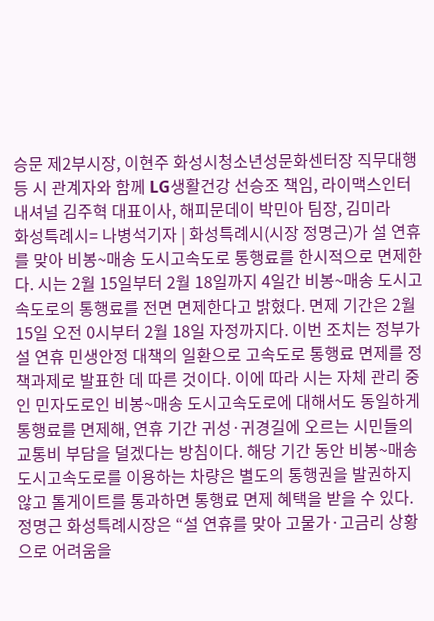승문 제2부시장, 이현주 화성시청소년성문화센터장 직무대행 등 시 관계자와 함께 LG생활건강 선승조 책임, 라이맥스인터내셔널 김주혁 대표이사, 해피문데이 박민아 팀장, 김미라
화성특례시= 나병석기자 | 화성특례시(시장 정명근)가 설 연휴를 맞아 비봉~매송 도시고속도로 통행료를 한시적으로 면제한다. 시는 2월 15일부터 2월 18일까지 4일간 비봉~매송 도시고속도로의 통행료를 전면 면제한다고 밝혔다. 면제 기간은 2월 15일 오전 0시부터 2월 18일 자정까지다. 이번 조치는 정부가 설 연휴 민생안정 대책의 일환으로 고속도로 통행료 면제를 정책과제로 발표한 데 따른 것이다. 이에 따라 시는 자체 관리 중인 민자도로인 비봉~매송 도시고속도로에 대해서도 동일하게 통행료를 면제해, 연휴 기간 귀성·귀경길에 오르는 시민들의 교통비 부담을 덜겠다는 방침이다. 해당 기간 동안 비봉~매송 도시고속도로를 이용하는 차량은 별도의 통행권을 발권하지 않고 톨게이트를 통과하면 통행료 면제 혜택을 받을 수 있다. 정명근 화성특례시장은 “설 연휴를 맞아 고물가·고금리 상황으로 어려움을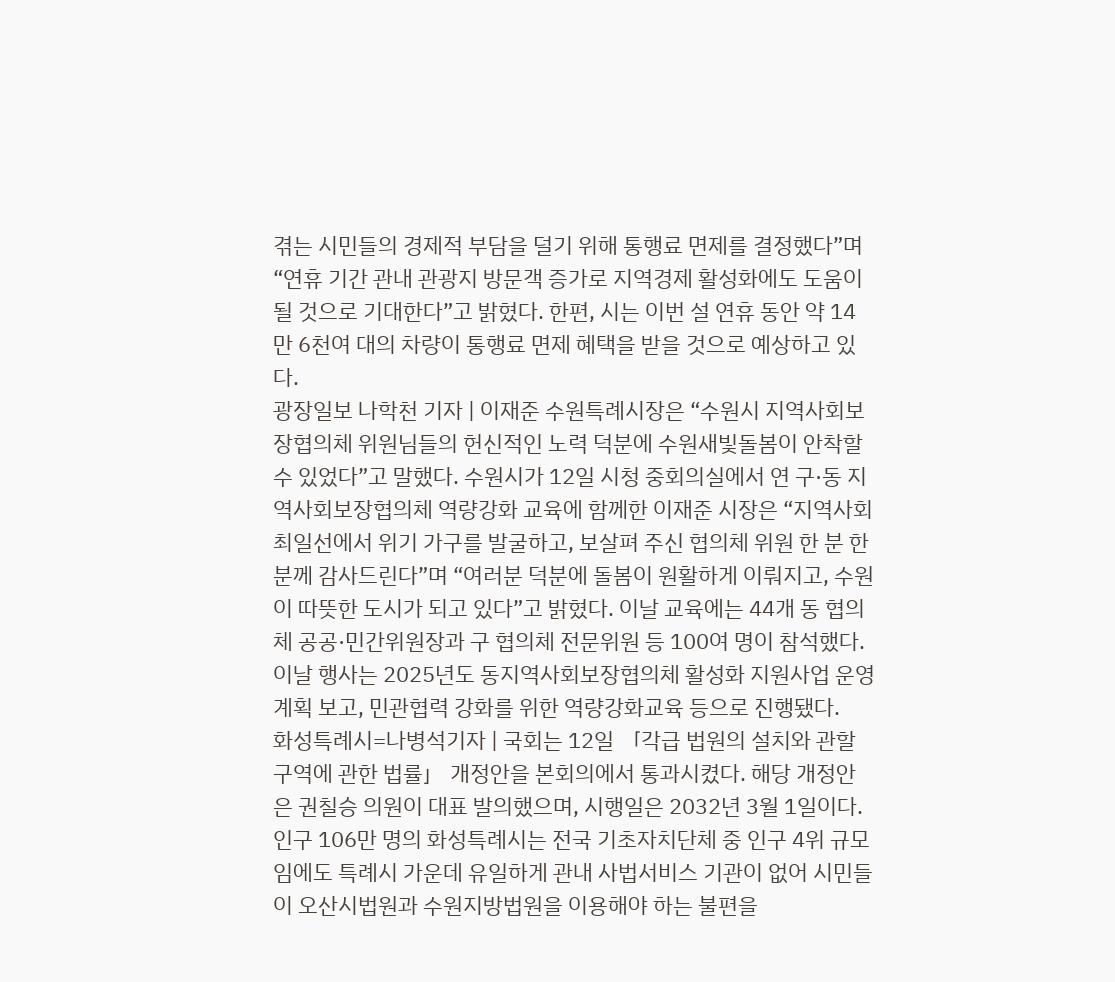겪는 시민들의 경제적 부담을 덜기 위해 통행료 면제를 결정했다”며 “연휴 기간 관내 관광지 방문객 증가로 지역경제 활성화에도 도움이 될 것으로 기대한다”고 밝혔다. 한편, 시는 이번 설 연휴 동안 약 14만 6천여 대의 차량이 통행료 면제 혜택을 받을 것으로 예상하고 있다.
광장일보 나학천 기자 | 이재준 수원특례시장은 “수원시 지역사회보장협의체 위원님들의 헌신적인 노력 덕분에 수원새빛돌봄이 안착할 수 있었다”고 말했다. 수원시가 12일 시청 중회의실에서 연 구·동 지역사회보장협의체 역량강화 교육에 함께한 이재준 시장은 “지역사회 최일선에서 위기 가구를 발굴하고, 보살펴 주신 협의체 위원 한 분 한 분께 감사드린다”며 “여러분 덕분에 돌봄이 원활하게 이뤄지고, 수원이 따뜻한 도시가 되고 있다”고 밝혔다. 이날 교육에는 44개 동 협의체 공공·민간위원장과 구 협의체 전문위원 등 100여 명이 참석했다. 이날 행사는 2025년도 동지역사회보장협의체 활성화 지원사업 운영계획 보고, 민관협력 강화를 위한 역량강화교육 등으로 진행됐다.
화성특례시=나병석기자 | 국회는 12일 「각급 법원의 설치와 관할구역에 관한 법률」 개정안을 본회의에서 통과시켰다. 해당 개정안은 권칠승 의원이 대표 발의했으며, 시행일은 2032년 3월 1일이다. 인구 106만 명의 화성특례시는 전국 기초자치단체 중 인구 4위 규모임에도 특례시 가운데 유일하게 관내 사법서비스 기관이 없어 시민들이 오산시법원과 수원지방법원을 이용해야 하는 불편을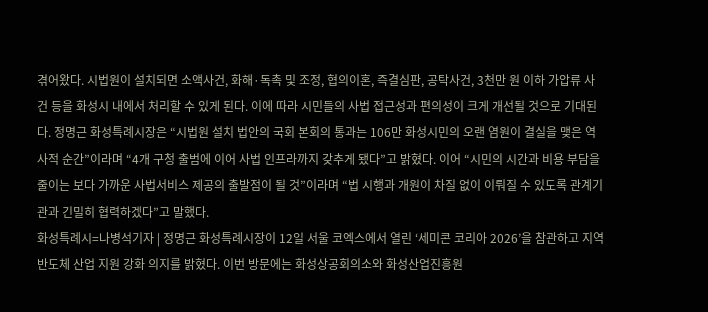겪어왔다. 시법원이 설치되면 소액사건, 화해·독촉 및 조정, 협의이혼, 즉결심판, 공탁사건, 3천만 원 이하 가압류 사건 등을 화성시 내에서 처리할 수 있게 된다. 이에 따라 시민들의 사법 접근성과 편의성이 크게 개선될 것으로 기대된다. 정명근 화성특례시장은 “시법원 설치 법안의 국회 본회의 통과는 106만 화성시민의 오랜 염원이 결실을 맺은 역사적 순간”이라며 “4개 구청 출범에 이어 사법 인프라까지 갖추게 됐다”고 밝혔다. 이어 “시민의 시간과 비용 부담을 줄이는 보다 가까운 사법서비스 제공의 출발점이 될 것”이라며 “법 시행과 개원이 차질 없이 이뤄질 수 있도록 관계기관과 긴밀히 협력하겠다”고 말했다.
화성특례시=나병석기자 | 정명근 화성특례시장이 12일 서울 코엑스에서 열린 ‘세미콘 코리아 2026’을 참관하고 지역 반도체 산업 지원 강화 의지를 밝혔다. 이번 방문에는 화성상공회의소와 화성산업진흥원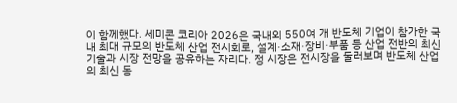이 함께했다. 세미콘 코리아 2026은 국내외 550여 개 반도체 기업이 참가한 국내 최대 규모의 반도체 산업 전시회로, 설계·소재·장비·부품 등 산업 전반의 최신 기술과 시장 전망을 공유하는 자리다. 정 시장은 전시장을 둘러보며 반도체 산업의 최신 동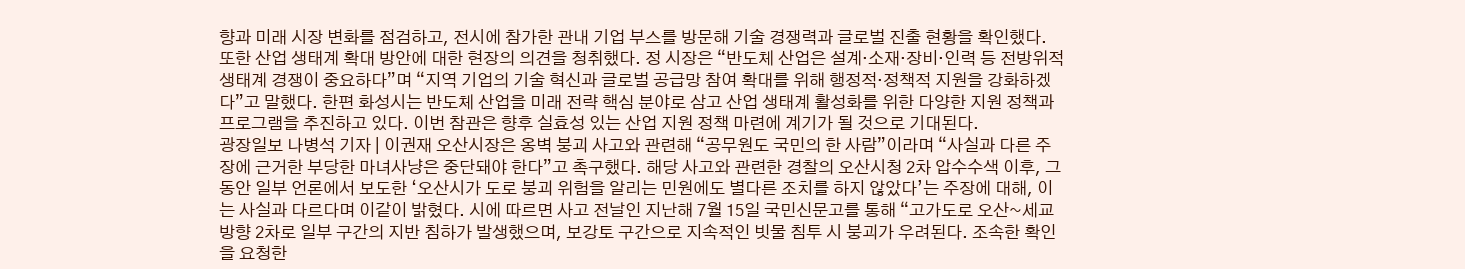향과 미래 시장 변화를 점검하고, 전시에 참가한 관내 기업 부스를 방문해 기술 경쟁력과 글로벌 진출 현황을 확인했다. 또한 산업 생태계 확대 방안에 대한 현장의 의견을 청취했다. 정 시장은 “반도체 산업은 설계·소재·장비·인력 등 전방위적 생태계 경쟁이 중요하다”며 “지역 기업의 기술 혁신과 글로벌 공급망 참여 확대를 위해 행정적·정책적 지원을 강화하겠다”고 말했다. 한편 화성시는 반도체 산업을 미래 전략 핵심 분야로 삼고 산업 생태계 활성화를 위한 다양한 지원 정책과 프로그램을 추진하고 있다. 이번 참관은 향후 실효성 있는 산업 지원 정책 마련에 계기가 될 것으로 기대된다.
광장일보 나병석 기자 | 이권재 오산시장은 옹벽 붕괴 사고와 관련해 “공무원도 국민의 한 사람”이라며 “사실과 다른 주장에 근거한 부당한 마녀사냥은 중단돼야 한다”고 촉구했다. 해당 사고와 관련한 경찰의 오산시청 2차 압수수색 이후, 그동안 일부 언론에서 보도한 ‘오산시가 도로 붕괴 위험을 알리는 민원에도 별다른 조치를 하지 않았다’는 주장에 대해, 이는 사실과 다르다며 이같이 밝혔다. 시에 따르면 사고 전날인 지난해 7월 15일 국민신문고를 통해 “고가도로 오산~세교 방향 2차로 일부 구간의 지반 침하가 발생했으며, 보강토 구간으로 지속적인 빗물 침투 시 붕괴가 우려된다. 조속한 확인을 요청한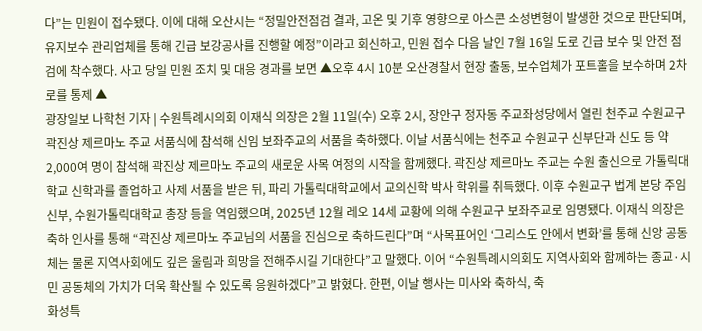다”는 민원이 접수됐다. 이에 대해 오산시는 “정밀안전점검 결과, 고온 및 기후 영향으로 아스콘 소성변형이 발생한 것으로 판단되며, 유지보수 관리업체를 통해 긴급 보강공사를 진행할 예정”이라고 회신하고, 민원 접수 다음 날인 7월 16일 도로 긴급 보수 및 안전 점검에 착수했다. 사고 당일 민원 조치 및 대응 경과를 보면 ▲오후 4시 10분 오산경찰서 현장 출동, 보수업체가 포트홀을 보수하며 2차로를 통제 ▲
광장일보 나학천 기자 | 수원특례시의회 이재식 의장은 2월 11일(수) 오후 2시, 장안구 정자동 주교좌성당에서 열린 천주교 수원교구 곽진상 제르마노 주교 서품식에 참석해 신임 보좌주교의 서품을 축하했다. 이날 서품식에는 천주교 수원교구 신부단과 신도 등 약 2,000여 명이 참석해 곽진상 제르마노 주교의 새로운 사목 여정의 시작을 함께했다. 곽진상 제르마노 주교는 수원 출신으로 가톨릭대학교 신학과를 졸업하고 사제 서품을 받은 뒤, 파리 가톨릭대학교에서 교의신학 박사 학위를 취득했다. 이후 수원교구 법계 본당 주임신부, 수원가톨릭대학교 총장 등을 역임했으며, 2025년 12월 레오 14세 교황에 의해 수원교구 보좌주교로 임명됐다. 이재식 의장은 축하 인사를 통해 “곽진상 제르마노 주교님의 서품을 진심으로 축하드린다”며 “사목표어인 ‘그리스도 안에서 변화’를 통해 신앙 공동체는 물론 지역사회에도 깊은 울림과 희망을 전해주시길 기대한다”고 말했다. 이어 “수원특례시의회도 지역사회와 함께하는 종교·시민 공동체의 가치가 더욱 확산될 수 있도록 응원하겠다”고 밝혔다. 한편, 이날 행사는 미사와 축하식, 축
화성특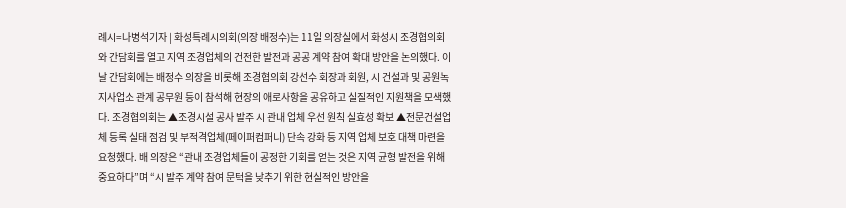례시=나병석기자 | 화성특례시의회(의장 배정수)는 11일 의장실에서 화성시 조경협의회와 간담회를 열고 지역 조경업체의 건전한 발전과 공공 계약 참여 확대 방안을 논의했다. 이날 간담회에는 배정수 의장을 비롯해 조경협의회 강선수 회장과 회원, 시 건설과 및 공원녹지사업소 관계 공무원 등이 참석해 현장의 애로사항을 공유하고 실질적인 지원책을 모색했다. 조경협의회는 ▲조경시설 공사 발주 시 관내 업체 우선 원칙 실효성 확보 ▲전문건설업체 등록 실태 점검 및 부적격업체(페이퍼컴퍼니) 단속 강화 등 지역 업체 보호 대책 마련을 요청했다. 배 의장은 “관내 조경업체들이 공정한 기회를 얻는 것은 지역 균형 발전을 위해 중요하다”며 “시 발주 계약 참여 문턱을 낮추기 위한 현실적인 방안을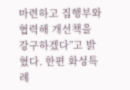마련하고 집행부와 협력해 개선책을 강구하겠다”고 밝혔다. 한편 화성특례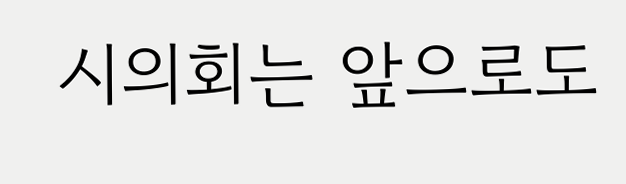시의회는 앞으로도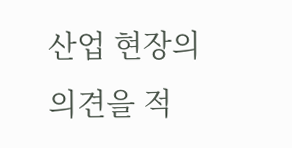산업 현장의 의견을 적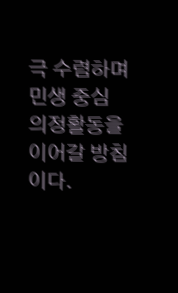극 수렴하며 민생 중심 의정활동을 이어갈 방침이다.